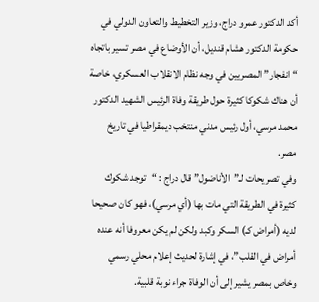أكد الدكتور عمرو دراج، وزير التخطيط والتعاون الدولي في حكومة الدكتور هشام قنديل، أن الأوضاع في مصر تسير باتجاه “انفجار” المصريين في وجه نظام الانقلاب العسكري، خاصة أن هناك شكوكا كثيرة حول طريقة وفاة الرئيس الشهيد الدكتور محمد مرسي، أول رئيس مدني منتخب ديمقراطيا في تاريخ مصر.
وفي تصريحات لـ”الأناضول” قال دراج : “توجد شكوك كثيرة في الطريقة التي مات بها (أي مرسي)، فهو كان صحيحا لديه (أمراض كـ) السكر وكبد ولكن لم يكن معروفا أنه عنده أمراض في القلب”، في إشارة لحديث إعلام محلي رسمي وخاص بمصر يشير إلى أن الوفاة جراء نوبة قلبية.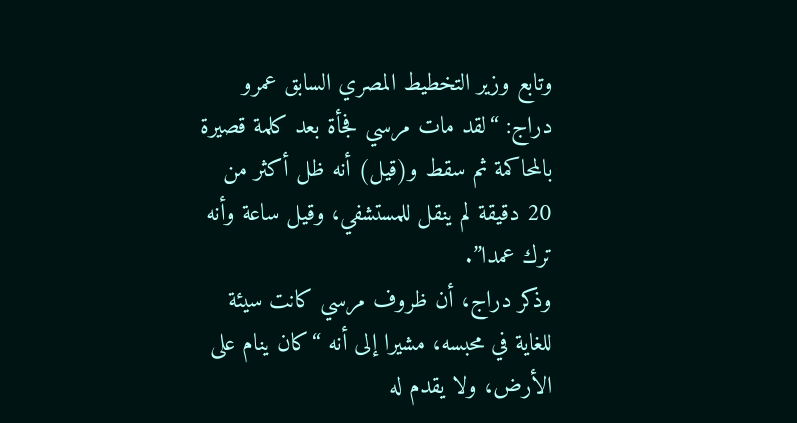وتابع وزير التخطيط المصري السابق عمرو دراج: “لقد مات مرسي فجأة بعد كلمة قصيرة بالمحاكمة ثم سقط و(قيل) أنه ظل أكثر من 20 دقيقة لم ينقل للمستشفي، وقيل ساعة وأنه ترك عمدا”.
وذكر دراج، أن ظروف مرسي كانت سيئة للغاية في محبسه، مشيرا إلى أنه “كان ينام على الأرض، ولا يقدم له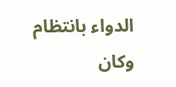الدواء بانتظام وكان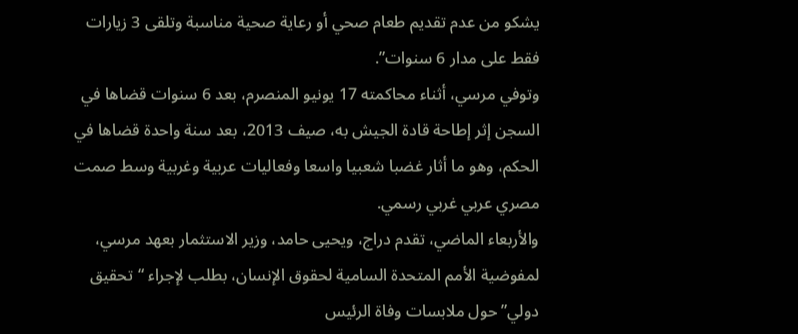يشكو من عدم تقديم طعام صحي أو رعاية صحية مناسبة وتلقى 3 زيارات فقط على مدار 6 سنوات”.
وتوفي مرسي، أثناء محاكمته 17 يونيو المنصرم، بعد 6 سنوات قضاها في السجن إثر إطاحة قادة الجيش به، صيف 2013، بعد سنة واحدة قضاها في الحكم، وهو ما أثار غضبا شعبيا واسعا وفعاليات عربية وغربية وسط صمت مصري عربي غربي رسمي.
والأربعاء الماضي، تقدم دراج، ويحيى حامد، وزير الاستثمار بعهد مرسي، لمفوضية الأمم المتحدة السامية لحقوق الإنسان، بطلب لإجراء “تحقيق دولي” حول ملابسات وفاة الرئيس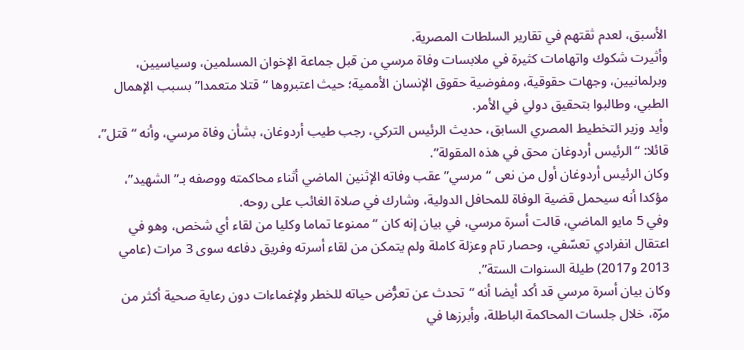الأسبق، لعدم ثقتهم في تقارير السلطات المصرية.
وأثيرت شكوك واتهامات كثيرة في ملابسات وفاة مرسي من قبل جماعة الإخوان المسلمين، وسياسيين، وبرلمانيين، وجهات حقوقية، ومفوضية حقوق الإنسان الأممية؛ حيث اعتبروها “قتلا متعمدا” بسبب الإهمال الطبي، وطالبوا بتحقيق دولي في الأمر.
وأيد وزير التخطيط المصري السابق، حديث الرئيس التركي، رجب طيب أردوغان، بشأن وفاة مرسي، وأنه “قتل”، قائلا: “الرئيس أردوغان محق في هذه المقولة”.
وكان الرئيس أردوغان أول من نعى “مرسي” عقب وفاته الإثنين الماضي أثناء محاكمته ووصفه بـ”الشهيد”، مؤكدا أنه سيحمل قضية الوفاة للمحافل الدولية، وشارك في صلاة الغائب على روحه.
وفي 5 مايو الماضي، قالت أسرة مرسي، في بيان إنه كان “ممنوعا تماما وكليا من لقاء أي شخص، وهو في اعتقال انفرادي تعسّفي، وحصار تام وعزلة كاملة ولم يتمكن من لقاء أسرته وفريق دفاعه سوى 3 مرات (عامي 2013 و2017) طيلة السنوات الستة”.
وكان بيان أسرة مرسي قد أكد أيضا أنه “تحدث عن تعرُّض حياته للخطر ولإغماءات دون رعاية صحية أكثر من مرّة، خلال جلسات المحاكمة الباطلة، وأبرزها في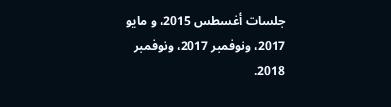جلسات أغسطس 2015، و مايو 2017، ونوفمبر 2017، ونوفمبر 2018.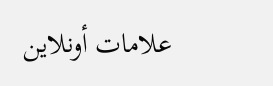علامات أونلاين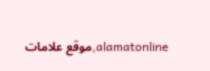alamatonline,موقع علامات